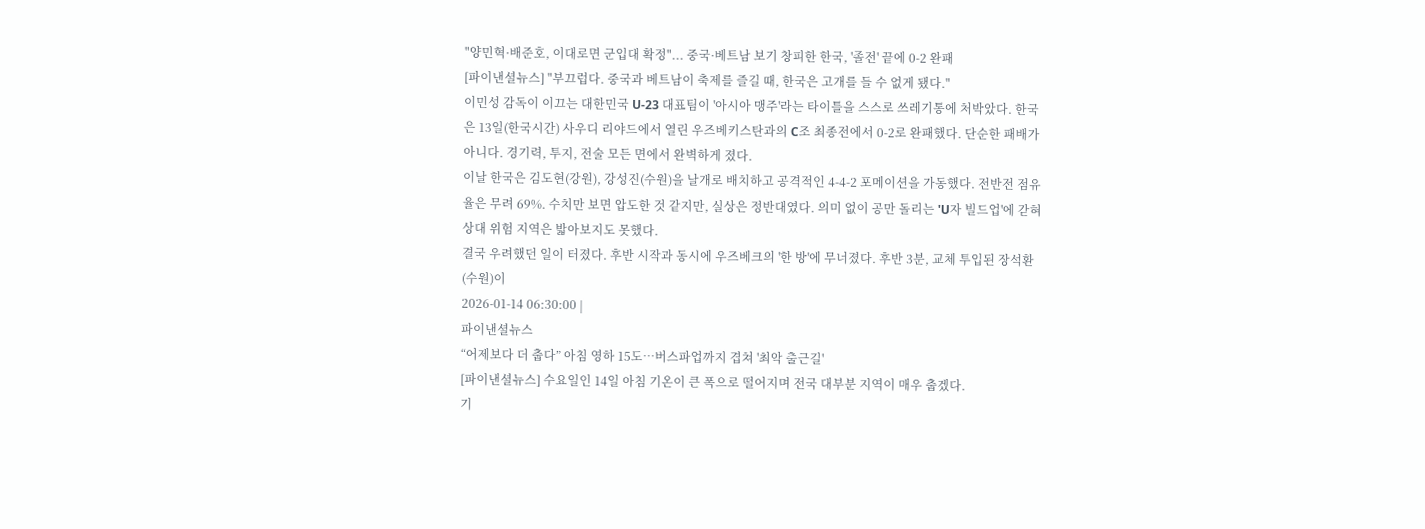"양민혁·배준호, 이대로면 군입대 확정"... 중국·베트남 보기 창피한 한국, '졸전' 끝에 0-2 완패
[파이낸셜뉴스] "부끄럽다. 중국과 베트남이 축제를 즐길 때, 한국은 고개를 들 수 없게 됐다."
이민성 감독이 이끄는 대한민국 U-23 대표팀이 '아시아 맹주'라는 타이틀을 스스로 쓰레기통에 처박았다. 한국은 13일(한국시간) 사우디 리야드에서 열린 우즈베키스탄과의 C조 최종전에서 0-2로 완패했다. 단순한 패배가 아니다. 경기력, 투지, 전술 모든 면에서 완벽하게 졌다.
이날 한국은 김도현(강원), 강성진(수원)을 날개로 배치하고 공격적인 4-4-2 포메이션을 가동했다. 전반전 점유율은 무려 69%. 수치만 보면 압도한 것 같지만, 실상은 정반대였다. 의미 없이 공만 돌리는 'U자 빌드업'에 갇혀 상대 위험 지역은 밟아보지도 못했다.
결국 우려했던 일이 터졌다. 후반 시작과 동시에 우즈베크의 '한 방'에 무너졌다. 후반 3분, 교체 투입된 장석환(수원)이
2026-01-14 06:30:00 |
파이낸셜뉴스
“어제보다 더 춥다” 아침 영하 15도…버스파업까지 겹쳐 '최악 출근길'
[파이낸셜뉴스] 수요일인 14일 아침 기온이 큰 폭으로 떨어지며 전국 대부분 지역이 매우 춥겠다.
기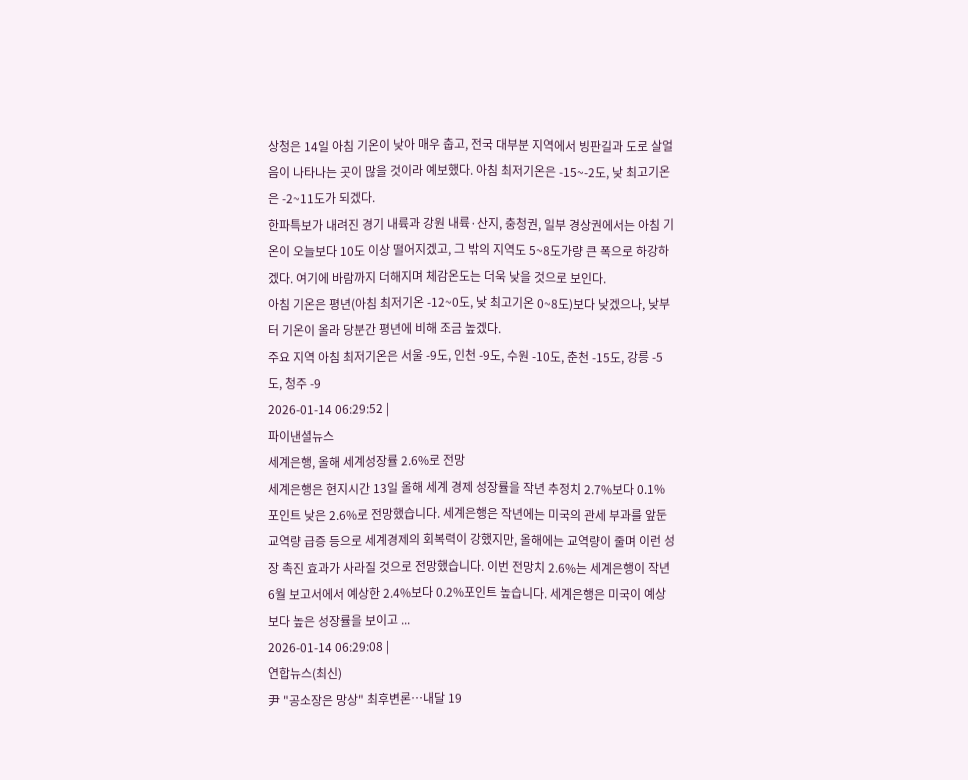상청은 14일 아침 기온이 낮아 매우 춥고, 전국 대부분 지역에서 빙판길과 도로 살얼음이 나타나는 곳이 많을 것이라 예보했다. 아침 최저기온은 -15~-2도, 낮 최고기온은 -2~11도가 되겠다.
한파특보가 내려진 경기 내륙과 강원 내륙·산지, 충청권, 일부 경상권에서는 아침 기온이 오늘보다 10도 이상 떨어지겠고, 그 밖의 지역도 5~8도가량 큰 폭으로 하강하겠다. 여기에 바람까지 더해지며 체감온도는 더욱 낮을 것으로 보인다.
아침 기온은 평년(아침 최저기온 -12~0도, 낮 최고기온 0~8도)보다 낮겠으나, 낮부터 기온이 올라 당분간 평년에 비해 조금 높겠다.
주요 지역 아침 최저기온은 서울 -9도, 인천 -9도, 수원 -10도, 춘천 -15도, 강릉 -5도, 청주 -9
2026-01-14 06:29:52 |
파이낸셜뉴스
세계은행, 올해 세계성장률 2.6%로 전망
세계은행은 현지시간 13일 올해 세계 경제 성장률을 작년 추정치 2.7%보다 0.1% 포인트 낮은 2.6%로 전망했습니다. 세계은행은 작년에는 미국의 관세 부과를 앞둔 교역량 급증 등으로 세계경제의 회복력이 강했지만, 올해에는 교역량이 줄며 이런 성장 촉진 효과가 사라질 것으로 전망했습니다. 이번 전망치 2.6%는 세계은행이 작년 6월 보고서에서 예상한 2.4%보다 0.2%포인트 높습니다. 세계은행은 미국이 예상보다 높은 성장률을 보이고 ...
2026-01-14 06:29:08 |
연합뉴스(최신)
尹 "공소장은 망상" 최후변론…내달 19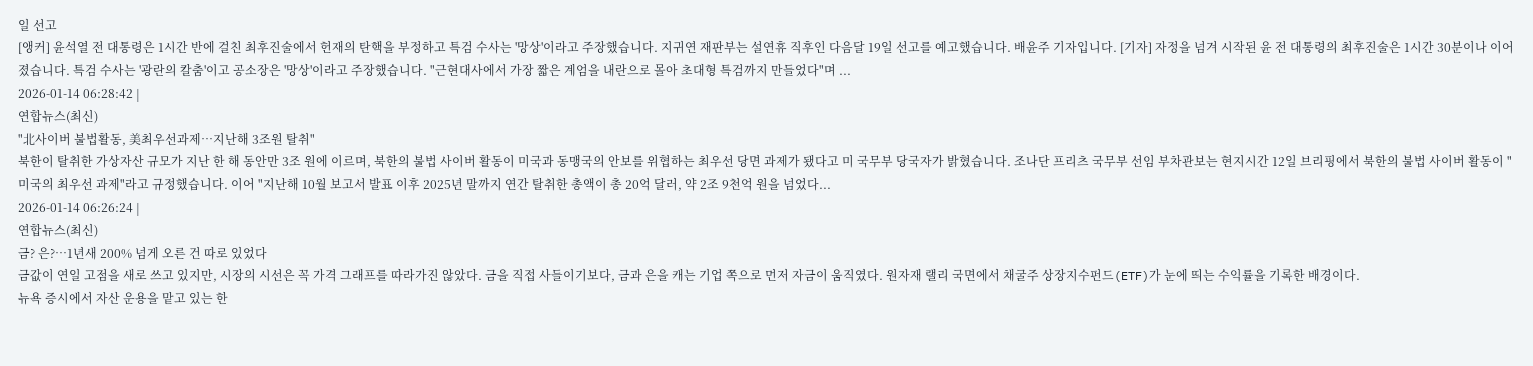일 선고
[앵커] 윤석열 전 대통령은 1시간 반에 걸친 최후진술에서 헌재의 탄핵을 부정하고 특검 수사는 '망상'이라고 주장했습니다. 지귀연 재판부는 설연휴 직후인 다음달 19일 선고를 예고했습니다. 배윤주 기자입니다. [기자] 자정을 넘겨 시작된 윤 전 대통령의 최후진술은 1시간 30분이나 이어졌습니다. 특검 수사는 '광란의 칼춤'이고 공소장은 '망상'이라고 주장했습니다. "근현대사에서 가장 짧은 계엄을 내란으로 몰아 초대형 특검까지 만들었다"며 ...
2026-01-14 06:28:42 |
연합뉴스(최신)
"北사이버 불법활동, 美최우선과제…지난해 3조원 탈취"
북한이 탈취한 가상자산 규모가 지난 한 해 동안만 3조 원에 이르며, 북한의 불법 사이버 활동이 미국과 동맹국의 안보를 위협하는 최우선 당면 과제가 됐다고 미 국무부 당국자가 밝혔습니다. 조나단 프리츠 국무부 선임 부차관보는 현지시간 12일 브리핑에서 북한의 불법 사이버 활동이 "미국의 최우선 과제"라고 규정했습니다. 이어 "지난해 10월 보고서 발표 이후 2025년 말까지 연간 탈취한 총액이 총 20억 달러, 약 2조 9천억 원을 넘었다...
2026-01-14 06:26:24 |
연합뉴스(최신)
금? 은?…1년새 200% 넘게 오른 건 따로 있었다
금값이 연일 고점을 새로 쓰고 있지만, 시장의 시선은 꼭 가격 그래프를 따라가진 않았다. 금을 직접 사들이기보다, 금과 은을 캐는 기업 쪽으로 먼저 자금이 움직였다. 원자재 랠리 국면에서 채굴주 상장지수펀드(ETF)가 눈에 띄는 수익률을 기록한 배경이다.
뉴욕 증시에서 자산 운용을 맡고 있는 한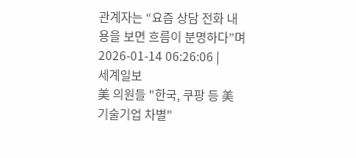관계자는 “요즘 상담 전화 내용을 보면 흐름이 분명하다”며
2026-01-14 06:26:06 |
세계일보
美 의원들 "한국, 쿠팡 등 美 기술기업 차별"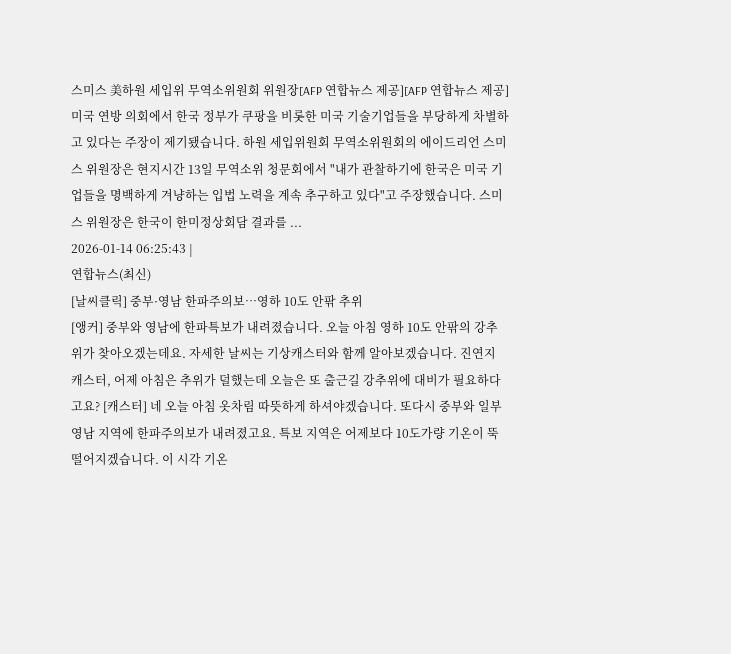스미스 美하원 세입위 무역소위원회 위원장[AFP 연합뉴스 제공][AFP 연합뉴스 제공] 미국 연방 의회에서 한국 정부가 쿠팡을 비롯한 미국 기술기업들을 부당하게 차별하고 있다는 주장이 제기됐습니다. 하원 세입위원회 무역소위원회의 에이드리언 스미스 위원장은 현지시간 13일 무역소위 청문회에서 "내가 관찰하기에 한국은 미국 기업들을 명백하게 겨냥하는 입법 노력을 계속 추구하고 있다"고 주장했습니다. 스미스 위원장은 한국이 한미정상회담 결과를 ...
2026-01-14 06:25:43 |
연합뉴스(최신)
[날씨클릭] 중부·영남 한파주의보…영하 10도 안팎 추위
[앵커] 중부와 영남에 한파특보가 내려졌습니다. 오늘 아침 영하 10도 안팎의 강추위가 찾아오겠는데요. 자세한 날씨는 기상캐스터와 함께 알아보겠습니다. 진연지 캐스터, 어제 아침은 추위가 덜했는데 오늘은 또 출근길 강추위에 대비가 필요하다고요? [캐스터] 네 오늘 아침 옷차림 따뜻하게 하셔야겠습니다. 또다시 중부와 일부 영남 지역에 한파주의보가 내려졌고요. 특보 지역은 어제보다 10도가량 기온이 뚝 떨어지겠습니다. 이 시각 기온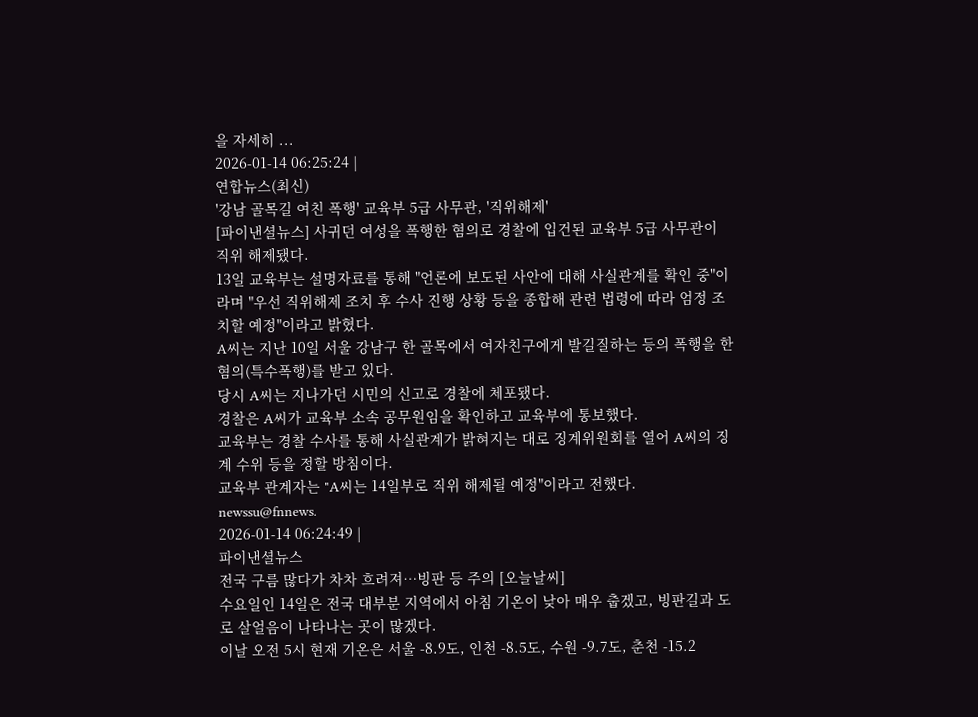을 자세히 ...
2026-01-14 06:25:24 |
연합뉴스(최신)
'강남 골목길 여친 폭행' 교육부 5급 사무관, '직위해제'
[파이낸셜뉴스] 사귀던 여성을 폭행한 혐의로 경찰에 입건된 교육부 5급 사무관이 직위 해제됐다.
13일 교육부는 설명자료를 통해 "언론에 보도된 사안에 대해 사실관계를 확인 중"이라며 "우선 직위해제 조치 후 수사 진행 상황 등을 종합해 관련 법령에 따라 엄정 조치할 예정"이라고 밝혔다.
A씨는 지난 10일 서울 강남구 한 골목에서 여자친구에게 발길질하는 등의 폭행을 한 혐의(특수폭행)를 받고 있다.
당시 A씨는 지나가던 시민의 신고로 경찰에 체포됐다.
경찰은 A씨가 교육부 소속 공무원임을 확인하고 교육부에 통보했다.
교육부는 경찰 수사를 통해 사실관계가 밝혀지는 대로 징계위원회를 열어 A씨의 징계 수위 등을 정할 방침이다.
교육부 관계자는 "A씨는 14일부로 직위 해제될 예정"이라고 전했다.
newssu@fnnews.
2026-01-14 06:24:49 |
파이낸셜뉴스
전국 구름 많다가 차차 흐려져…빙판 등 주의 [오늘날씨]
수요일인 14일은 전국 대부분 지역에서 아침 기온이 낮아 매우 춥겠고, 빙판길과 도로 살얼음이 나타나는 곳이 많겠다.
이날 오전 5시 현재 기온은 서울 -8.9도, 인천 -8.5도, 수원 -9.7도, 춘천 -15.2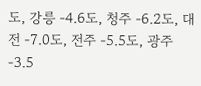도, 강릉 -4.6도, 청주 -6.2도, 대전 -7.0도, 전주 -5.5도, 광주 -3.5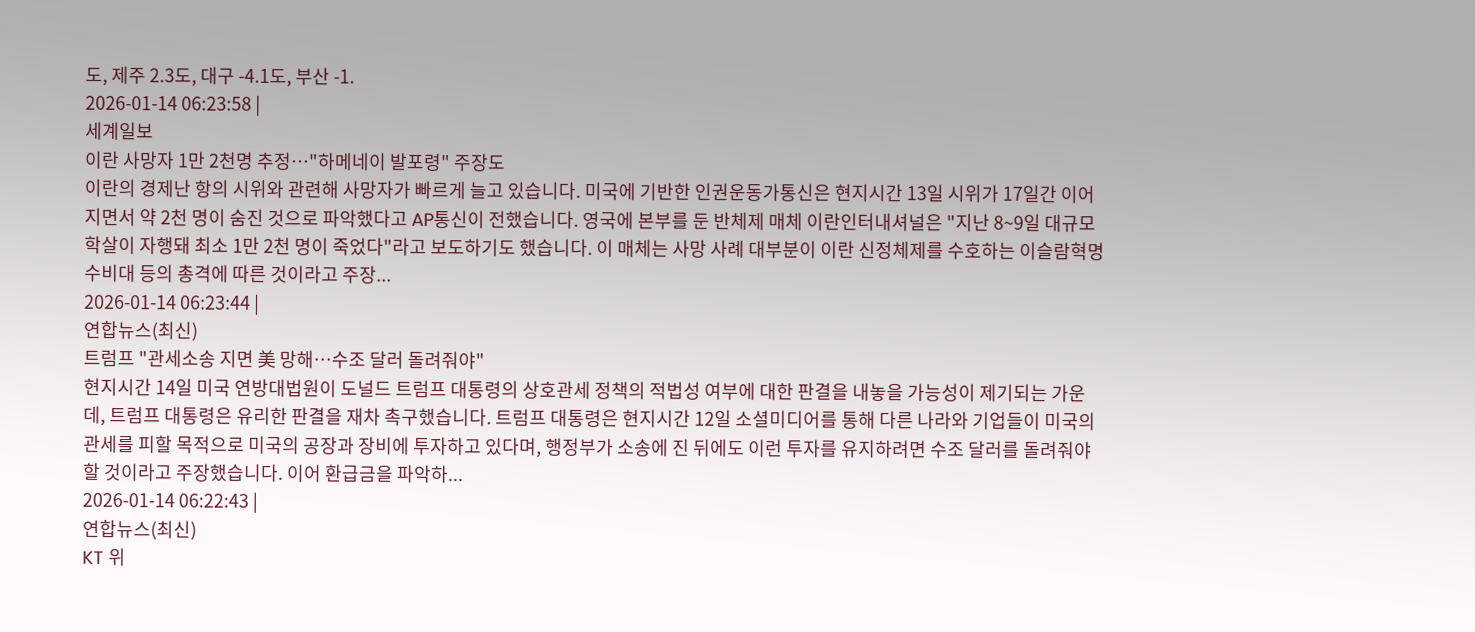도, 제주 2.3도, 대구 -4.1도, 부산 -1.
2026-01-14 06:23:58 |
세계일보
이란 사망자 1만 2천명 추정…"하메네이 발포령" 주장도
이란의 경제난 항의 시위와 관련해 사망자가 빠르게 늘고 있습니다. 미국에 기반한 인권운동가통신은 현지시간 13일 시위가 17일간 이어지면서 약 2천 명이 숨진 것으로 파악했다고 AP통신이 전했습니다. 영국에 본부를 둔 반체제 매체 이란인터내셔널은 "지난 8~9일 대규모 학살이 자행돼 최소 1만 2천 명이 죽었다"라고 보도하기도 했습니다. 이 매체는 사망 사례 대부분이 이란 신정체제를 수호하는 이슬람혁명수비대 등의 총격에 따른 것이라고 주장...
2026-01-14 06:23:44 |
연합뉴스(최신)
트럼프 "관세소송 지면 美 망해…수조 달러 돌려줘야"
현지시간 14일 미국 연방대법원이 도널드 트럼프 대통령의 상호관세 정책의 적법성 여부에 대한 판결을 내놓을 가능성이 제기되는 가운데, 트럼프 대통령은 유리한 판결을 재차 촉구했습니다. 트럼프 대통령은 현지시간 12일 소셜미디어를 통해 다른 나라와 기업들이 미국의 관세를 피할 목적으로 미국의 공장과 장비에 투자하고 있다며, 행정부가 소송에 진 뒤에도 이런 투자를 유지하려면 수조 달러를 돌려줘야 할 것이라고 주장했습니다. 이어 환급금을 파악하...
2026-01-14 06:22:43 |
연합뉴스(최신)
KT 위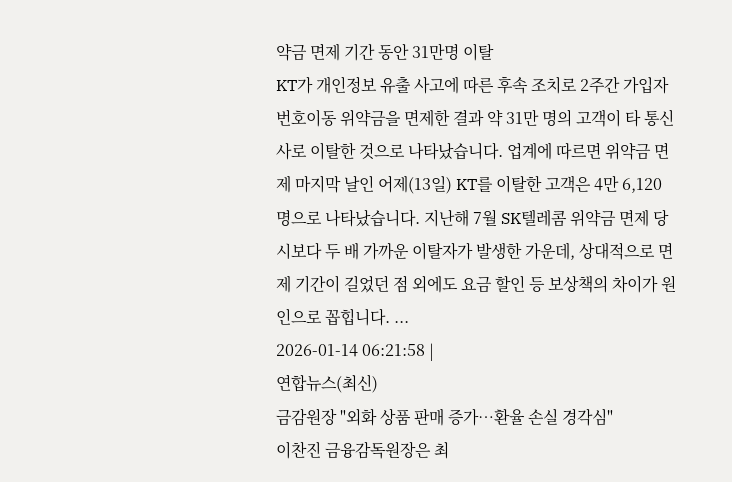약금 면제 기간 동안 31만명 이탈
KT가 개인정보 유출 사고에 따른 후속 조치로 2주간 가입자 번호이동 위약금을 면제한 결과 약 31만 명의 고객이 타 통신사로 이탈한 것으로 나타났습니다. 업계에 따르면 위약금 면제 마지막 날인 어제(13일) KT를 이탈한 고객은 4만 6,120명으로 나타났습니다. 지난해 7월 SK텔레콤 위약금 면제 당시보다 두 배 가까운 이탈자가 발생한 가운데, 상대적으로 면제 기간이 길었던 점 외에도 요금 할인 등 보상책의 차이가 원인으로 꼽힙니다. ...
2026-01-14 06:21:58 |
연합뉴스(최신)
금감원장 "외화 상품 판매 증가…환율 손실 경각심"
이찬진 금융감독원장은 최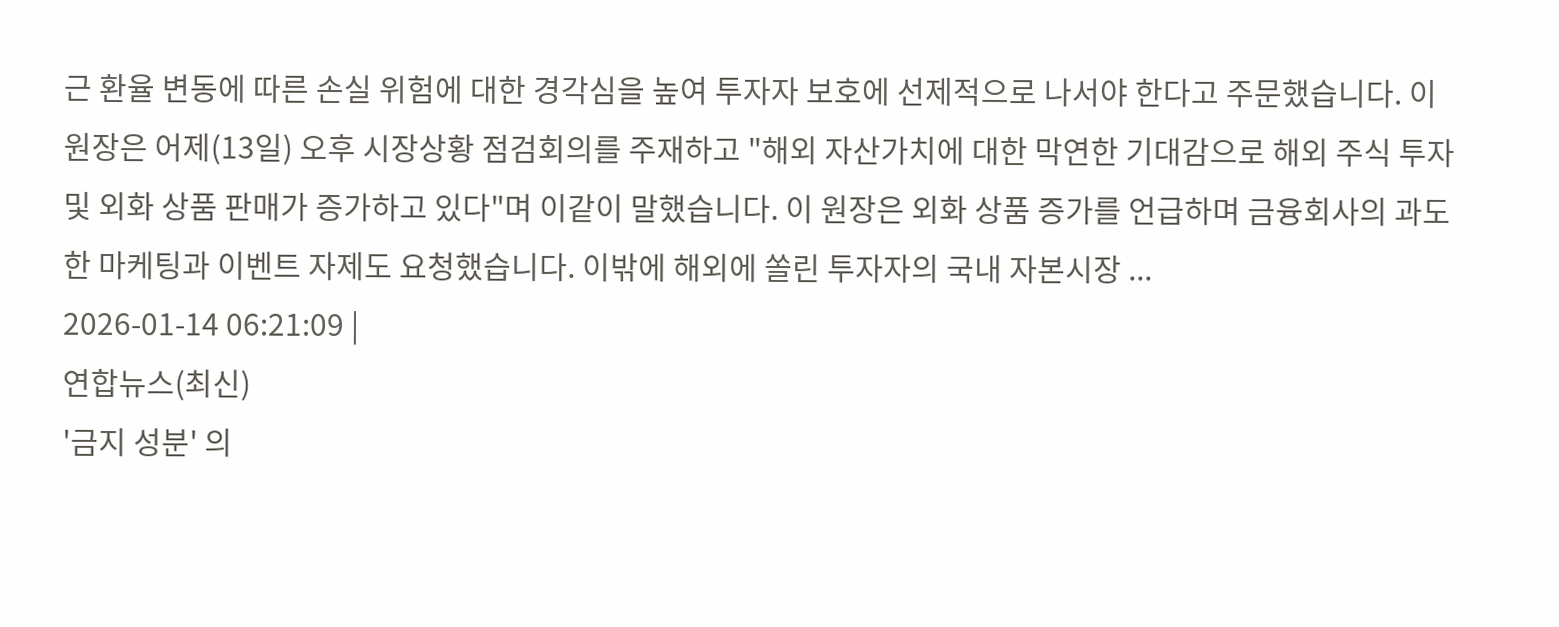근 환율 변동에 따른 손실 위험에 대한 경각심을 높여 투자자 보호에 선제적으로 나서야 한다고 주문했습니다. 이 원장은 어제(13일) 오후 시장상황 점검회의를 주재하고 "해외 자산가치에 대한 막연한 기대감으로 해외 주식 투자 및 외화 상품 판매가 증가하고 있다"며 이같이 말했습니다. 이 원장은 외화 상품 증가를 언급하며 금융회사의 과도한 마케팅과 이벤트 자제도 요청했습니다. 이밖에 해외에 쏠린 투자자의 국내 자본시장 ...
2026-01-14 06:21:09 |
연합뉴스(최신)
'금지 성분' 의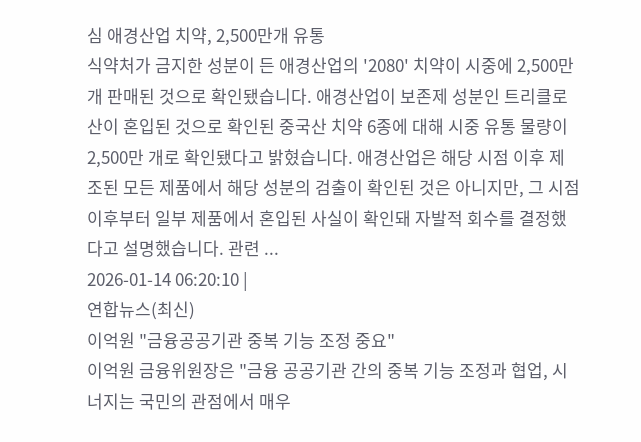심 애경산업 치약, 2,500만개 유통
식약처가 금지한 성분이 든 애경산업의 '2080' 치약이 시중에 2,500만 개 판매된 것으로 확인됐습니다. 애경산업이 보존제 성분인 트리클로산이 혼입된 것으로 확인된 중국산 치약 6종에 대해 시중 유통 물량이 2,500만 개로 확인됐다고 밝혔습니다. 애경산업은 해당 시점 이후 제조된 모든 제품에서 해당 성분의 검출이 확인된 것은 아니지만, 그 시점 이후부터 일부 제품에서 혼입된 사실이 확인돼 자발적 회수를 결정했다고 설명했습니다. 관련 ...
2026-01-14 06:20:10 |
연합뉴스(최신)
이억원 "금융공공기관 중복 기능 조정 중요"
이억원 금융위원장은 "금융 공공기관 간의 중복 기능 조정과 협업, 시너지는 국민의 관점에서 매우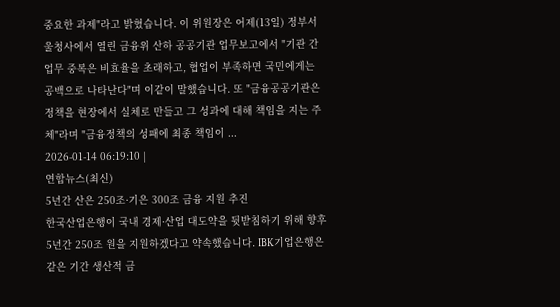중요한 과제"라고 밝혔습니다. 이 위원장은 어제(13일) 정부서울청사에서 열린 금융위 산하 공공기관 업무보고에서 "기관 간 업무 중복은 비효율을 초래하고, 협업이 부족하면 국민에게는 공백으로 나타난다"며 이같이 말했습니다. 또 "금융공공기관은 정책을 현장에서 실체로 만들고 그 성과에 대해 책임을 지는 주체"라며 "금융정책의 성패에 최종 책임이 ...
2026-01-14 06:19:10 |
연합뉴스(최신)
5년간 산은 250조·기은 300조 금융 지원 추진
한국산업은행이 국내 경제·산업 대도약을 뒷받침하기 위해 향후 5년간 250조 원을 지원하겠다고 약속했습니다. IBK기업은행은 같은 기간 생산적 금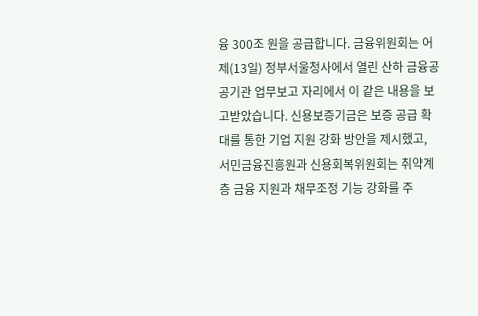융 300조 원을 공급합니다. 금융위원회는 어제(13일) 정부서울청사에서 열린 산하 금융공공기관 업무보고 자리에서 이 같은 내용을 보고받았습니다. 신용보증기금은 보증 공급 확대를 통한 기업 지원 강화 방안을 제시했고, 서민금융진흥원과 신용회복위원회는 취약계층 금융 지원과 채무조정 기능 강화를 주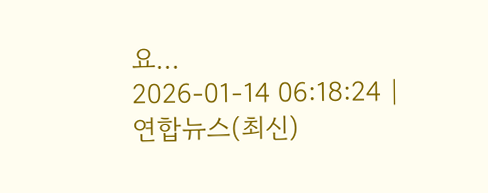요...
2026-01-14 06:18:24 |
연합뉴스(최신)